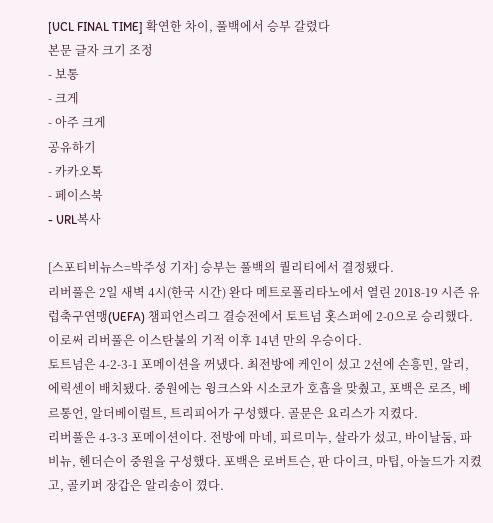[UCL FINAL TIME] 확연한 차이, 풀백에서 승부 갈렸다
본문 글자 크기 조정
- 보통
- 크게
- 아주 크게
공유하기
- 카카오톡
- 페이스북
- URL복사

[스포티비뉴스=박주성 기자] 승부는 풀백의 퀄리티에서 결정됐다.
리버풀은 2일 새벽 4시(한국 시간) 완다 메트로폴리타노에서 열린 2018-19 시즌 유럽축구연맹(UEFA) 챔피언스리그 결승전에서 토트넘 홋스퍼에 2-0으로 승리했다. 이로써 리버풀은 이스탄불의 기적 이후 14년 만의 우승이다.
토트넘은 4-2-3-1 포메이션을 꺼냈다. 최전방에 케인이 섰고 2선에 손흥민, 알리, 에릭센이 배치됐다. 중원에는 윙크스와 시소코가 호흡을 맞췄고, 포백은 로즈, 베르통언, 알더베이럴트, 트리피어가 구성했다. 골문은 요리스가 지켰다.
리버풀은 4-3-3 포메이션이다. 전방에 마네, 피르미누, 살라가 섰고, 바이날둠, 파비뉴, 헨더슨이 중원을 구성했다. 포백은 로버트슨, 판 다이크, 마팁, 아놀드가 지켰고, 골키퍼 장갑은 알리송이 꼈다.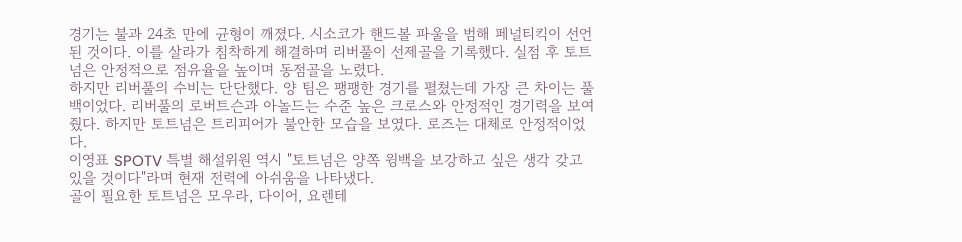경기는 불과 24초 만에 균형이 깨졌다. 시소코가 핸드볼 파울을 범해 페널티킥이 선언된 것이다. 이를 살라가 침착하게 해결하며 리버풀이 선제골을 기록했다. 실점 후 토트넘은 안정적으로 점유율을 높이며 동점골을 노렸다.
하지만 리버풀의 수비는 단단했다. 양 팀은 팽팽한 경기를 펼쳤는데 가장 큰 차이는 풀백이었다. 리버풀의 로버트슨과 아놀드는 수준 높은 크로스와 안정적인 경기력을 보여줬다. 하지만 토트넘은 트리피어가 불안한 모습을 보였다. 로즈는 대체로 안정적이었다.
이영표 SPOTV 특별 해설위원 역시 "토트넘은 양쪽 윙백을 보강하고 싶은 생각 갖고 있을 것이다"라며 현재 전력에 아쉬움을 나타냈다.
골이 필요한 토트넘은 모우라, 다이어, 요렌테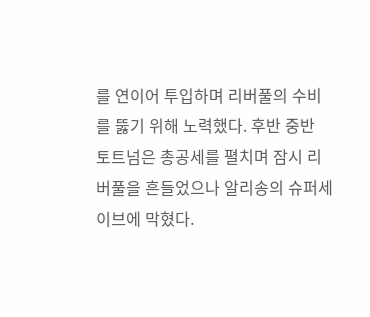를 연이어 투입하며 리버풀의 수비를 뚫기 위해 노력했다. 후반 중반 토트넘은 총공세를 펼치며 잠시 리버풀을 흔들었으나 알리송의 슈퍼세이브에 막혔다.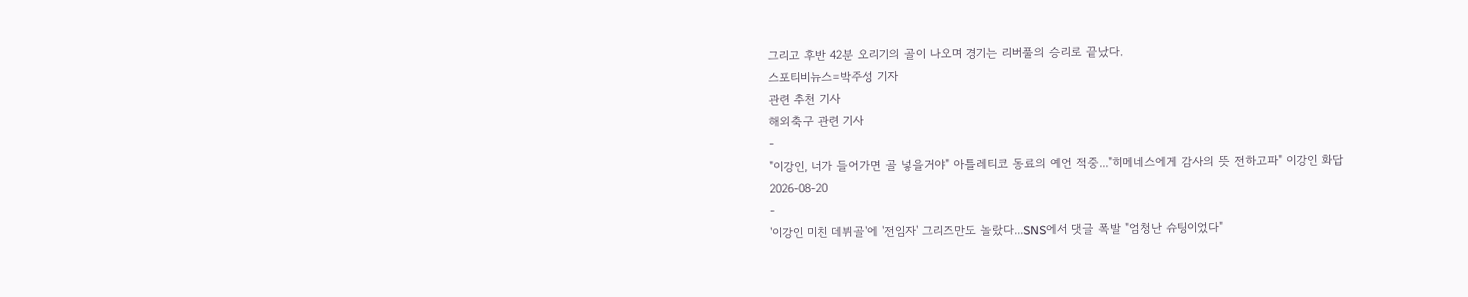그리고 후반 42분 오리기의 골이 나오며 경기는 리버풀의 승리로 끝났다.
스포티비뉴스=박주성 기자
관련 추천 기사
해외축구 관련 기사
-
"이강인, 너가 들어가면 골 넣을거야" 아틀레티코 동료의 예언 적중..."히메네스에게 감사의 뜻 전하고파" 이강인 화답
2026-08-20
-
'이강인 미친 데뷔골'에 '전임자' 그리즈만도 놀랐다...SNS에서 댓글 폭발 "엄청난 슈팅이었다"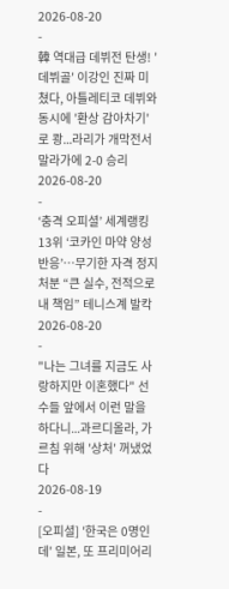2026-08-20
-
韓 역대급 데뷔전 탄생! '데뷔골' 이강인 진짜 미쳤다, 아틀레티코 데뷔와 동시에 '환상 감아차기'로 쾅...라리가 개막전서 말라가에 2-0 승리
2026-08-20
-
‘충격 오피셜’ 세계랭킹 13위 ‘코카인 마약 양성 반응’…무기한 자격 정지 처분 “큰 실수, 전적으로 내 책임” 테니스계 발칵
2026-08-20
-
"나는 그녀를 지금도 사랑하지만 이혼했다" 선수들 앞에서 이런 말을 하다니...과르디올라, 가르침 위해 '상처' 꺼냈었다
2026-08-19
-
[오피셜] '한국은 0명인데' 일본, 또 프리미어리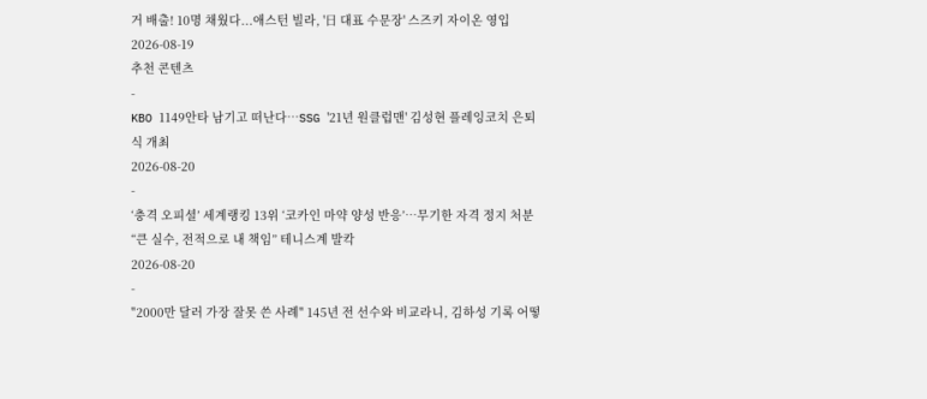거 배출! 10명 채웠다...애스턴 빌라, '日 대표 수문장' 스즈키 자이온 영입
2026-08-19
추천 콘텐츠
-
KBO 1149안타 남기고 떠난다…SSG '21년 원클럽맨' 김성현 플레잉코치 은퇴식 개최
2026-08-20
-
‘충격 오피셜’ 세계랭킹 13위 ‘코카인 마약 양성 반응’…무기한 자격 정지 처분 “큰 실수, 전적으로 내 책임” 테니스계 발칵
2026-08-20
-
"2000만 달러 가장 잘못 쓴 사례" 145년 전 선수와 비교라니, 김하성 기록 어떻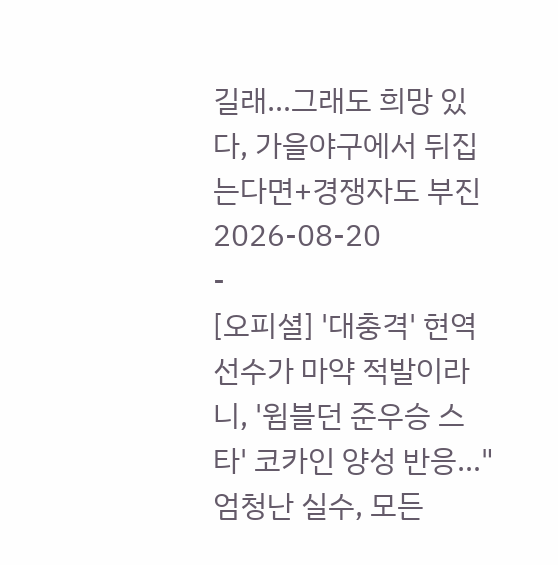길래…그래도 희망 있다, 가을야구에서 뒤집는다면+경쟁자도 부진
2026-08-20
-
[오피셜] '대충격' 현역 선수가 마약 적발이라니, '윔블던 준우승 스타' 코카인 양성 반응…"엄청난 실수, 모든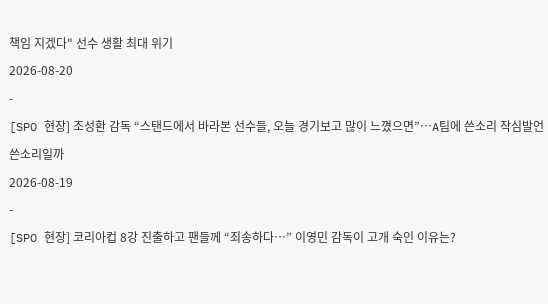책임 지겠다" 선수 생활 최대 위기
2026-08-20
-
[SPO 현장] 조성환 감독 “스탠드에서 바라본 선수들, 오늘 경기보고 많이 느꼈으면”…A팀에 쓴소리 작심발언 쓴소리일까
2026-08-19
-
[SPO 현장] 코리아컵 8강 진출하고 팬들께 “죄송하다…” 이영민 감독이 고개 숙인 이유는?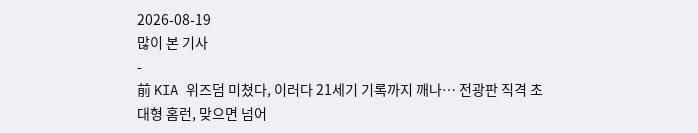2026-08-19
많이 본 기사
-
前 KIA 위즈덤 미쳤다, 이러다 21세기 기록까지 깨나… 전광판 직격 초대형 홈런, 맞으면 넘어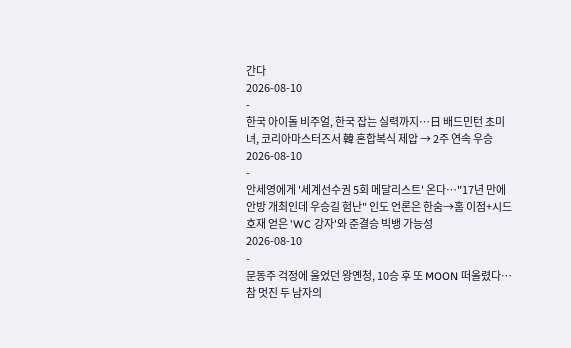간다
2026-08-10
-
한국 아이돌 비주얼, 한국 잡는 실력까지…日 배드민턴 초미녀, 코리아마스터즈서 韓 혼합복식 제압 → 2주 연속 우승
2026-08-10
-
안세영에게 '세계선수권 5회 메달리스트' 온다…"17년 만에 안방 개최인데 우승길 험난" 인도 언론은 한숨→홈 이점+시드 호재 얻은 'WC 강자'와 준결승 빅뱅 가능성
2026-08-10
-
문동주 걱정에 울었던 왕옌청, 10승 후 또 MOON 떠올렸다…참 멋진 두 남자의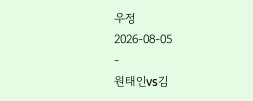우정
2026-08-05
-
원태인vs김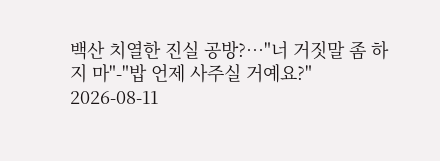백산 치열한 진실 공방?…"너 거짓말 좀 하지 마"-"밥 언제 사주실 거예요?"
2026-08-11